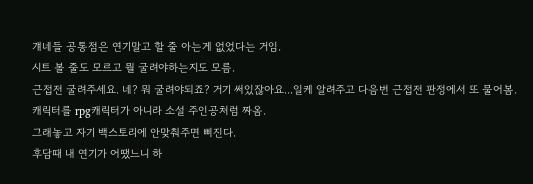걔네들 공통점은 연기말고 할 줄 아는게 없었다는 거임.
시트 볼 줄도 모르고 뭘 굴려야하는지도 모름.
근접전 굴려주세요. 네? 뭐 굴려야되죠? 거기 써있잖아요...일케 알려주고 다음번 근접전 판정에서 또 물어봄.
캐릭터를 rpg캐릭터가 아니라 소설 주인공처럼 짜옴.
그래놓고 자기 백스토리에 안맞춰주면 삐진다.
후담때 내 연기가 어땠느니 하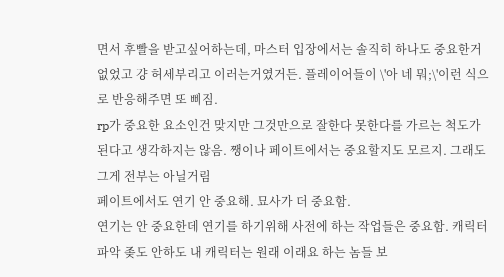면서 후빨을 받고싶어하는데, 마스터 입장에서는 솔직히 하나도 중요한거 없었고 걍 허세부리고 이러는거였거든. 플레이어들이 \'아 네 뭐;\'이런 식으로 반응해주면 또 삐짐.
rp가 중요한 요소인건 맞지만 그것만으로 잘한다 못한다를 가르는 척도가 된다고 생각하지는 않음. 쨍이나 페이트에서는 중요할지도 모르지. 그래도 그게 전부는 아닐거림
페이트에서도 연기 안 중요해. 묘사가 더 중요함.
연기는 안 중요한데 연기를 하기위해 사전에 하는 작업들은 중요함. 캐릭터파악 좆도 안하도 내 캐릭터는 원래 이래요 하는 놈들 보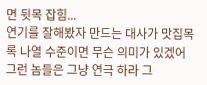면 뒷목 잡힘...
연기를 잘해봤자 만드는 대사가 맛집목록 나열 수준이면 무슨 의미가 있겠어
그런 놈들은 그냥 연극 하라 그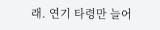래. 연기 타령만 늘어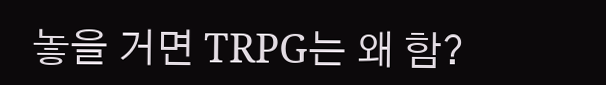놓을 거면 TRPG는 왜 함?